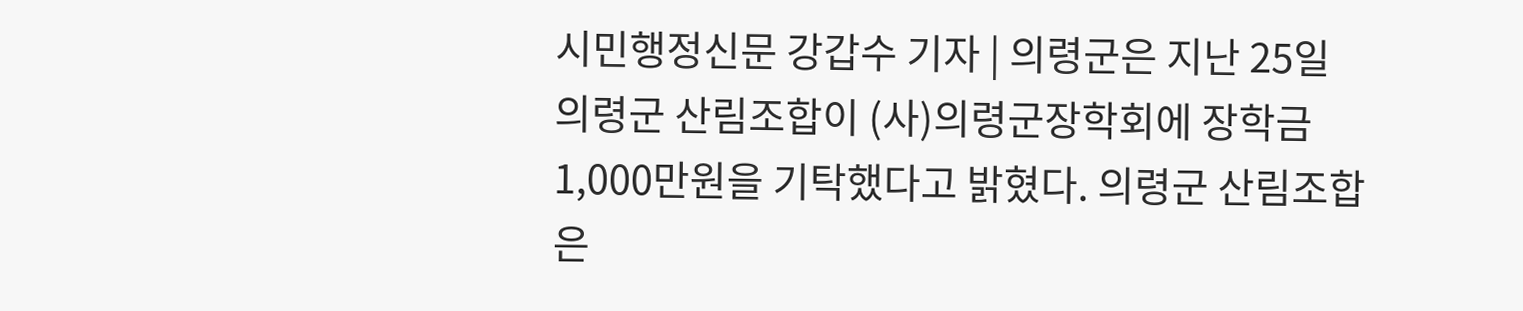시민행정신문 강갑수 기자 | 의령군은 지난 25일 의령군 산림조합이 (사)의령군장학회에 장학금 1,000만원을 기탁했다고 밝혔다. 의령군 산림조합은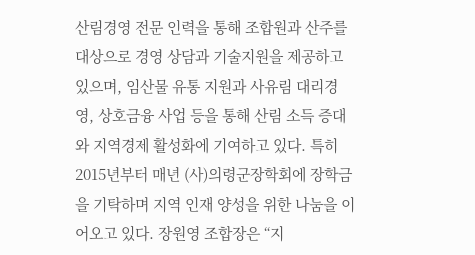산림경영 전문 인력을 통해 조합원과 산주를 대상으로 경영 상담과 기술지원을 제공하고 있으며, 임산물 유통 지원과 사유림 대리경영, 상호금융 사업 등을 통해 산림 소득 증대와 지역경제 활성화에 기여하고 있다. 특히 2015년부터 매년 (사)의령군장학회에 장학금을 기탁하며 지역 인재 양성을 위한 나눔을 이어오고 있다. 장원영 조합장은 “지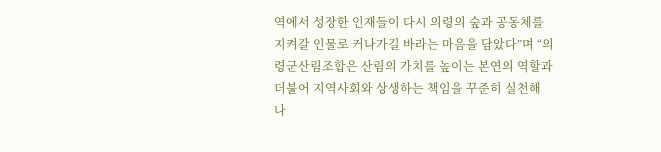역에서 성장한 인재들이 다시 의령의 숲과 공동체를 지켜갈 인물로 커나가길 바라는 마음을 담았다”며 “의령군산림조합은 산림의 가치를 높이는 본연의 역할과 더불어 지역사회와 상생하는 책임을 꾸준히 실천해 나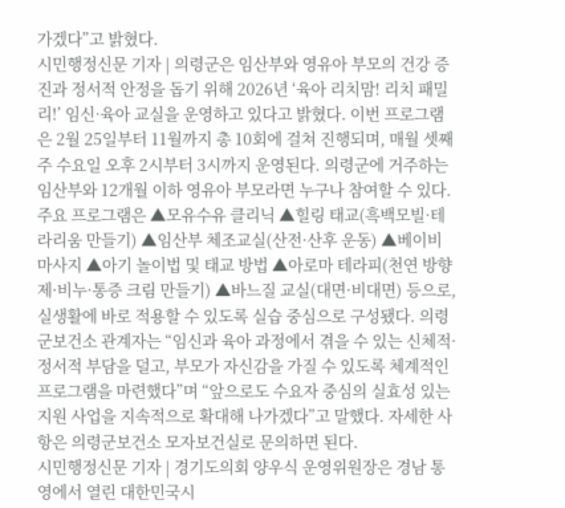가겠다”고 밝혔다.
시민행정신문 기자 | 의령군은 임산부와 영유아 부모의 건강 증진과 정서적 안정을 돕기 위해 2026년 ‘육아 리치맘! 리치 패밀리!’ 임신·육아 교실을 운영하고 있다고 밝혔다. 이번 프로그램은 2월 25일부터 11월까지 총 10회에 걸쳐 진행되며, 매월 셋째 주 수요일 오후 2시부터 3시까지 운영된다. 의령군에 거주하는 임산부와 12개월 이하 영유아 부모라면 누구나 참여할 수 있다. 주요 프로그램은 ▲모유수유 클리닉 ▲힐링 태교(흑백모빌·테라리움 만들기) ▲임산부 체조교실(산전·산후 운동) ▲베이비 마사지 ▲아기 놀이법 및 태교 방법 ▲아로마 테라피(천연 방향제·비누·통증 크림 만들기) ▲바느질 교실(대면·비대면) 등으로, 실생활에 바로 적용할 수 있도록 실습 중심으로 구성됐다. 의령군보건소 관계자는 “임신과 육아 과정에서 겪을 수 있는 신체적·정서적 부담을 덜고, 부모가 자신감을 가질 수 있도록 체계적인 프로그램을 마련했다”며 “앞으로도 수요자 중심의 실효성 있는 지원 사업을 지속적으로 확대해 나가겠다”고 말했다. 자세한 사항은 의령군보건소 모자보건실로 문의하면 된다.
시민행정신문 기자 | 경기도의회 양우식 운영위원장은 경남 통영에서 열린 대한민국시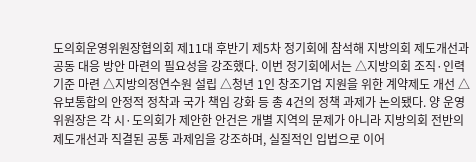도의회운영위원장협의회 제11대 후반기 제5차 정기회에 참석해 지방의회 제도개선과 공동 대응 방안 마련의 필요성을 강조했다. 이번 정기회에서는 △지방의회 조직·인력 기준 마련 △지방의정연수원 설립 △청년 1인 창조기업 지원을 위한 계약제도 개선 △유보통합의 안정적 정착과 국가 책임 강화 등 총 4건의 정책 과제가 논의됐다. 양 운영위원장은 각 시·도의회가 제안한 안건은 개별 지역의 문제가 아니라 지방의회 전반의 제도개선과 직결된 공통 과제임을 강조하며, 실질적인 입법으로 이어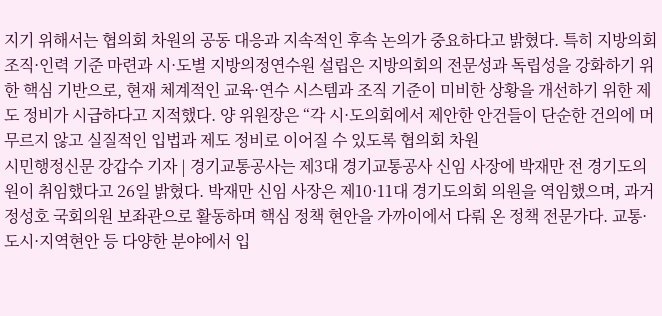지기 위해서는 협의회 차원의 공동 대응과 지속적인 후속 논의가 중요하다고 밝혔다. 특히 지방의회 조직·인력 기준 마련과 시·도별 지방의정연수원 설립은 지방의회의 전문성과 독립성을 강화하기 위한 핵심 기반으로, 현재 체계적인 교육·연수 시스템과 조직 기준이 미비한 상황을 개선하기 위한 제도 정비가 시급하다고 지적했다. 양 위원장은 “각 시·도의회에서 제안한 안건들이 단순한 건의에 머무르지 않고 실질적인 입법과 제도 정비로 이어질 수 있도록 협의회 차원
시민행정신문 강갑수 기자 | 경기교통공사는 제3대 경기교통공사 신임 사장에 박재만 전 경기도의원이 취임했다고 26일 밝혔다. 박재만 신임 사장은 제10·11대 경기도의회 의원을 역임했으며, 과거 정성호 국회의원 보좌관으로 활동하며 핵심 정책 현안을 가까이에서 다뤄 온 정책 전문가다. 교통·도시·지역현안 등 다양한 분야에서 입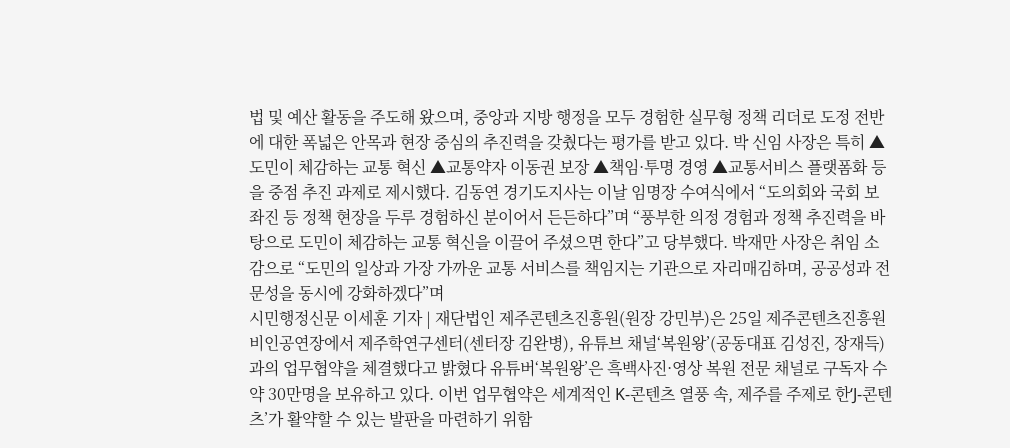법 및 예산 활동을 주도해 왔으며, 중앙과 지방 행정을 모두 경험한 실무형 정책 리더로 도정 전반에 대한 폭넓은 안목과 현장 중심의 추진력을 갖췄다는 평가를 받고 있다. 박 신임 사장은 특히 ▲도민이 체감하는 교통 혁신 ▲교통약자 이동권 보장 ▲책임·투명 경영 ▲교통서비스 플랫폼화 등을 중점 추진 과제로 제시했다. 김동연 경기도지사는 이날 임명장 수여식에서 “도의회와 국회 보좌진 등 정책 현장을 두루 경험하신 분이어서 든든하다”며 “풍부한 의정 경험과 정책 추진력을 바탕으로 도민이 체감하는 교통 혁신을 이끌어 주셨으면 한다”고 당부했다. 박재만 사장은 취임 소감으로 “도민의 일상과 가장 가까운 교통 서비스를 책임지는 기관으로 자리매김하며, 공공성과 전문성을 동시에 강화하겠다”며
시민행정신문 이세훈 기자 | 재단법인 제주콘텐츠진흥원(원장 강민부)은 25일 제주콘텐츠진흥원 비인공연장에서 제주학연구센터(센터장 김완병), 유튜브 채널‘복원왕’(공동대표 김성진, 장재득)과의 업무협약을 체결했다고 밝혔다 유튜버‘복원왕’은 흑백사진·영상 복원 전문 채널로 구독자 수 약 30만명을 보유하고 있다. 이번 업무협약은 세계적인 K-콘텐츠 열풍 속, 제주를 주제로 한‘J-콘텐츠’가 활약할 수 있는 발판을 마련하기 위함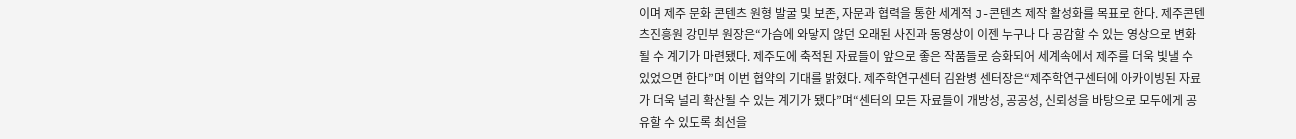이며 제주 문화 콘텐츠 원형 발굴 및 보존, 자문과 협력을 통한 세계적 J-콘텐츠 제작 활성화를 목표로 한다. 제주콘텐츠진흥원 강민부 원장은“가슴에 와닿지 않던 오래된 사진과 동영상이 이젠 누구나 다 공감할 수 있는 영상으로 변화될 수 계기가 마련됐다. 제주도에 축적된 자료들이 앞으로 좋은 작품들로 승화되어 세계속에서 제주를 더욱 빛낼 수 있었으면 한다”며 이번 협약의 기대를 밝혔다. 제주학연구센터 김완병 센터장은“제주학연구센터에 아카이빙된 자료가 더욱 널리 확산될 수 있는 계기가 됐다”며“센터의 모든 자료들이 개방성, 공공성, 신뢰성을 바탕으로 모두에게 공유할 수 있도록 최선을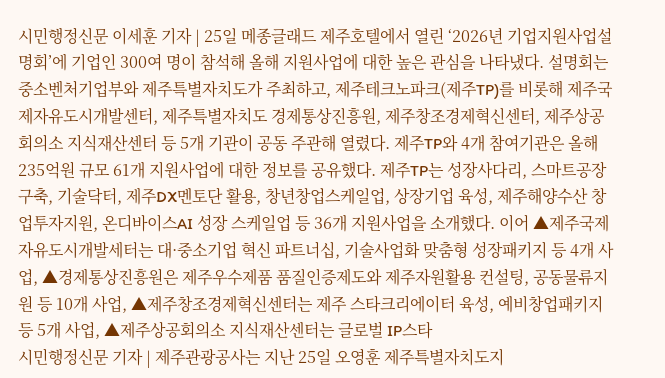시민행정신문 이세훈 기자 | 25일 메종글래드 제주호텔에서 열린 ‘2026년 기업지원사업설명회’에 기업인 300여 명이 참석해 올해 지원사업에 대한 높은 관심을 나타냈다. 설명회는 중소벤처기업부와 제주특별자치도가 주최하고, 제주테크노파크(제주TP)를 비롯해 제주국제자유도시개발센터, 제주특별자치도 경제통상진흥원, 제주창조경제혁신센터, 제주상공회의소 지식재산센터 등 5개 기관이 공동 주관해 열렸다. 제주TP와 4개 참여기관은 올해 235억원 규모 61개 지원사업에 대한 정보를 공유했다. 제주TP는 성장사다리, 스마트공장 구축, 기술닥터, 제주DX멘토단 활용, 창년창업스케일업, 상장기업 육성, 제주해양수산 창업투자지원, 온디바이스AI 성장 스케일업 등 36개 지원사업을 소개했다. 이어 ▲제주국제자유도시개발세터는 대·중소기업 혁신 파트너십, 기술사업화 맞춤형 성장패키지 등 4개 사업, ▲경제통상진흥원은 제주우수제품 품질인증제도와 제주자원활용 컨설팅, 공동물류지원 등 10개 사업, ▲제주창조경제혁신센터는 제주 스타크리에이터 육성, 예비창업패키지 등 5개 사업, ▲제주상공회의소 지식재산센터는 글로벌 IP스타
시민행정신문 기자 | 제주관광공사는 지난 25일 오영훈 제주특별자치도지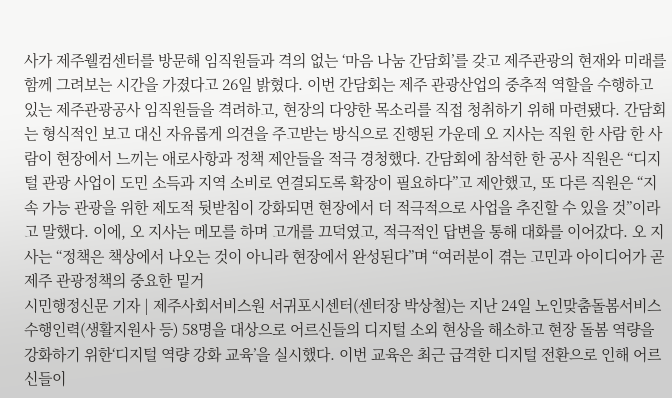사가 제주웰컴센터를 방문해 임직원들과 격의 없는 ‘마음 나눔 간담회’를 갖고 제주관광의 현재와 미래를 함께 그려보는 시간을 가졌다고 26일 밝혔다. 이번 간담회는 제주 관광산업의 중추적 역할을 수행하고 있는 제주관광공사 임직원들을 격려하고, 현장의 다양한 목소리를 직접 청취하기 위해 마련됐다. 간담회는 형식적인 보고 대신 자유롭게 의견을 주고받는 방식으로 진행된 가운데 오 지사는 직원 한 사람 한 사람이 현장에서 느끼는 애로사항과 정책 제안들을 적극 경청했다. 간담회에 참석한 한 공사 직원은 “디지털 관광 사업이 도민 소득과 지역 소비로 연결되도록 확장이 필요하다”고 제안했고, 또 다른 직원은 “지속 가능 관광을 위한 제도적 뒷받침이 강화되면 현장에서 더 적극적으로 사업을 추진할 수 있을 것”이라고 말했다. 이에, 오 지사는 메모를 하며 고개를 끄덕였고, 적극적인 답변을 통해 대화를 이어갔다. 오 지사는 “정책은 책상에서 나오는 것이 아니라 현장에서 완성된다”며 “여러분이 겪는 고민과 아이디어가 곧 제주 관광정책의 중요한 밑거
시민행정신문 기자 | 제주사회서비스원 서귀포시센터(센터장 박상철)는 지난 24일 노인맞춤돌봄서비스 수행인력(생활지원사 등) 58명을 대상으로 어르신들의 디지털 소외 현상을 해소하고 현장 돌봄 역량을 강화하기 위한‘디지털 역량 강화 교육’을 실시했다. 이번 교육은 최근 급격한 디지털 전환으로 인해 어르신들이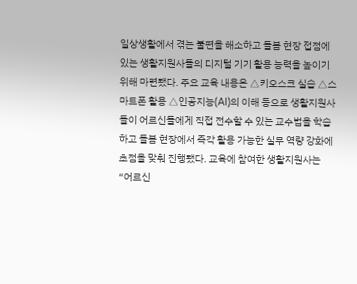일상생활에서 겪는 불편을 해소하고 돌봄 현장 접점에 있는 생활지원사들의 디지털 기기 활용 능력을 높이기 위해 마련됐다. 주요 교육 내용은 △키오스크 실습 △스마트폰 활용 △인공지능(AI)의 이해 등으로 생활지원사들이 어르신들에게 직접 전수할 수 있는 교수법을 학습하고 돌봄 현장에서 즉각 활용 가능한 실무 역량 강화에 초점을 맞춰 진행됐다. 교육에 참여한 생활지원사는 “어르신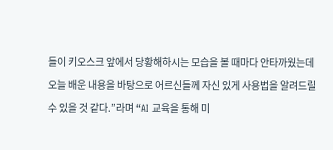들이 키오스크 앞에서 당황해하시는 모습을 볼 때마다 안타까웠는데 오늘 배운 내용을 바탕으로 어르신들께 자신 있게 사용법을 알려드릴 수 있을 것 같다.”라며 “AI 교육을 통해 미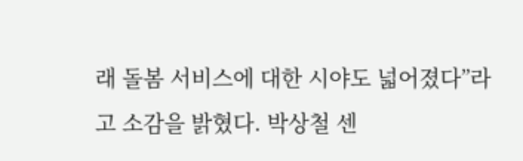래 돌봄 서비스에 대한 시야도 넓어졌다”라고 소감을 밝혔다. 박상철 센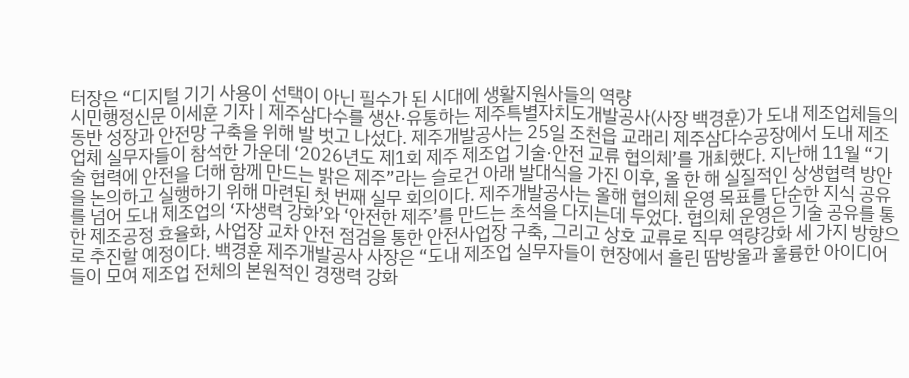터장은 “디지털 기기 사용이 선택이 아닌 필수가 된 시대에 생활지원사들의 역량
시민행정신문 이세훈 기자 | 제주삼다수를 생산·유통하는 제주특별자치도개발공사(사장 백경훈)가 도내 제조업체들의 동반 성장과 안전망 구축을 위해 발 벗고 나섰다. 제주개발공사는 25일 조천읍 교래리 제주삼다수공장에서 도내 제조업체 실무자들이 참석한 가운데 ‘2026년도 제1회 제주 제조업 기술·안전 교류 협의체’를 개최했다. 지난해 11월 “기술 협력에 안전을 더해 함께 만드는 밝은 제주”라는 슬로건 아래 발대식을 가진 이후, 올 한 해 실질적인 상생협력 방안을 논의하고 실행하기 위해 마련된 첫 번째 실무 회의이다. 제주개발공사는 올해 협의체 운영 목표를 단순한 지식 공유를 넘어 도내 제조업의 ‘자생력 강화’와 ‘안전한 제주’를 만드는 초석을 다지는데 두었다. 협의체 운영은 기술 공유를 통한 제조공정 효율화, 사업장 교차 안전 점검을 통한 안전사업장 구축, 그리고 상호 교류로 직무 역량강화 세 가지 방향으로 추진할 예정이다. 백경훈 제주개발공사 사장은 “도내 제조업 실무자들이 현장에서 흘린 땀방울과 훌륭한 아이디어들이 모여 제조업 전체의 본원적인 경쟁력 강화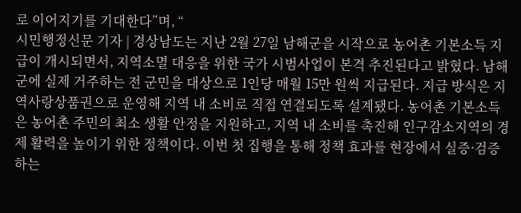로 이어지기를 기대한다”며, “
시민행정신문 기자 | 경상남도는 지난 2월 27일 남해군을 시작으로 농어촌 기본소득 지급이 개시되면서, 지역소멸 대응을 위한 국가 시범사업이 본격 추진된다고 밝혔다. 남해군에 실제 거주하는 전 군민을 대상으로 1인당 매월 15만 원씩 지급된다. 지급 방식은 지역사랑상품권으로 운영해 지역 내 소비로 직접 연결되도록 설계됐다. 농어촌 기본소득은 농어촌 주민의 최소 생활 안정을 지원하고, 지역 내 소비를 촉진해 인구감소지역의 경제 활력을 높이기 위한 정책이다. 이번 첫 집행을 통해 정책 효과를 현장에서 실증·검증하는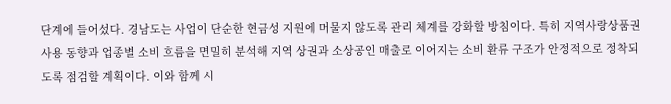단계에 들어섰다. 경남도는 사업이 단순한 현금성 지원에 머물지 않도록 관리 체계를 강화할 방침이다. 특히 지역사랑상품권 사용 동향과 업종별 소비 흐름을 면밀히 분석해 지역 상권과 소상공인 매출로 이어지는 소비 환류 구조가 안정적으로 정착되도록 점검할 계획이다. 이와 함께 시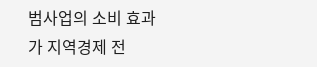범사업의 소비 효과가 지역경제 전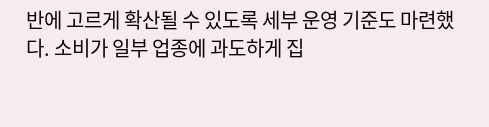반에 고르게 확산될 수 있도록 세부 운영 기준도 마련했다. 소비가 일부 업종에 과도하게 집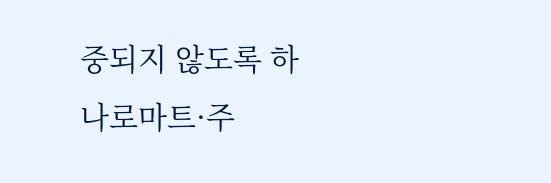중되지 않도록 하나로마트·주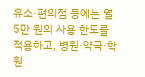유소·편의점 등에는 월 5만 원의 사용 한도를 적용하고, 병원·약국·학원